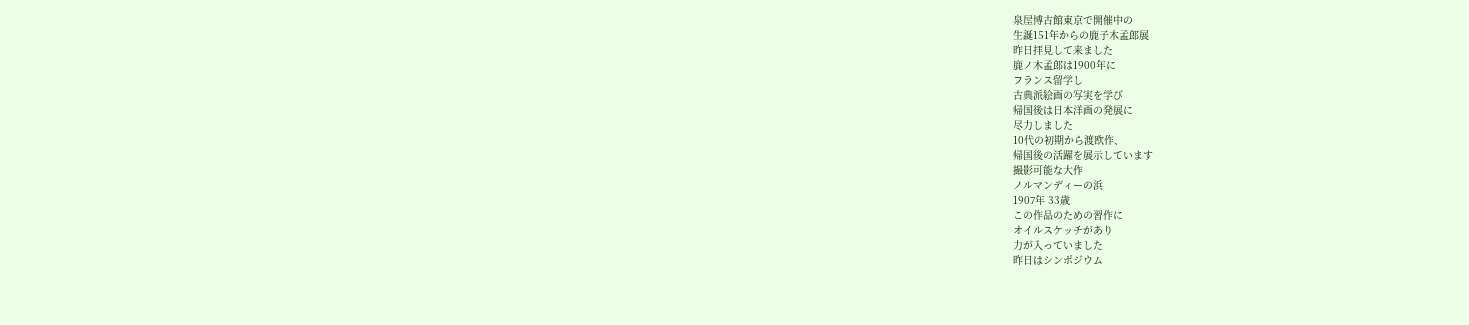泉屋博古館東京で開催中の
生誕151年からの鹿子木孟郎展
昨日拝見して来ました
鹿ノ木孟郎は1900年に
フランス留学し
古典派絵画の写実を学び
帰国後は日本洋画の発展に
尽力しました
10代の初期から渡欧作、
帰国後の活躍を展示しています
撮影可能な大作
ノルマンディーの浜
1907年 33歳
この作品のための習作に
オイルスケッチがあり
力が入っていました
昨日はシンポジウム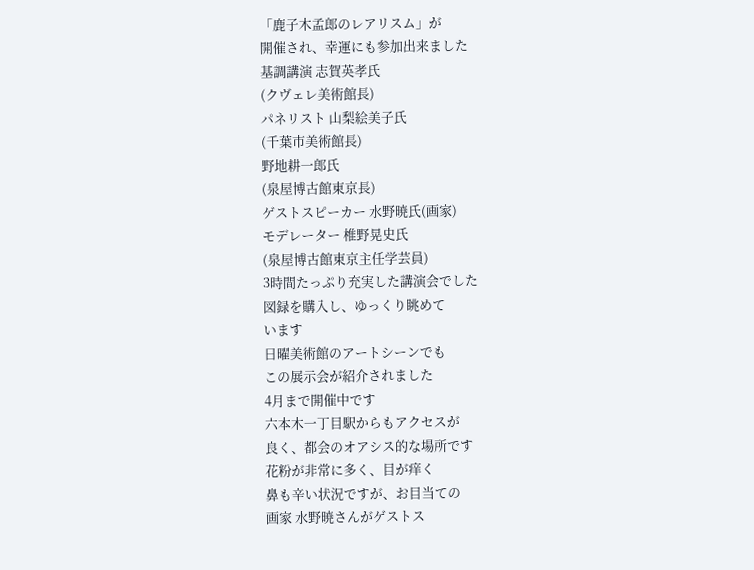「鹿子木孟郎のレアリスム」が
開催され、幸運にも参加出来ました
基調講演 志賀英孝氏
(クヴェレ美術館長)
パネリスト 山梨絵美子氏
(千葉市美術館長)
野地耕一郎氏
(泉屋博古館東京長)
ゲストスピーカー 水野暁氏(画家)
モデレーター 椎野晃史氏
(泉屋博古館東京主任学芸員)
3時間たっぷり充実した講演会でした
図録を購入し、ゆっくり眺めて
います
日曜美術館のアートシーンでも
この展示会が紹介されました
4月まで開催中です
六本木一丁目駅からもアクセスが
良く、都会のオアシス的な場所です
花粉が非常に多く、目が痒く
鼻も辛い状況ですが、お目当ての
画家 水野暁さんがゲストス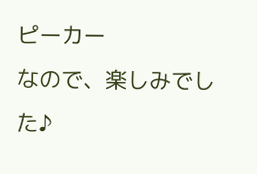ピーカー
なので、楽しみでした♪